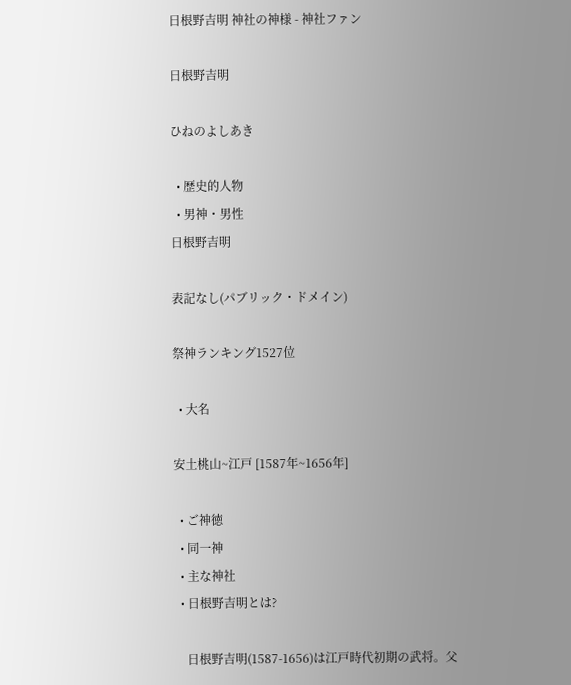日根野吉明 神社の神様 - 神社ファン

日根野吉明

ひねのよしあき

  • 歴史的人物
  • 男神・男性
日根野吉明

表記なし(パブリック・ドメイン)

祭神ランキング1527位

  • 大名

安土桃山~江戸 [1587年~1656年]

  • ご神徳
  • 同一神
  • 主な神社
  • 日根野吉明とは?

    日根野吉明(1587-1656)は江戸時代初期の武将。父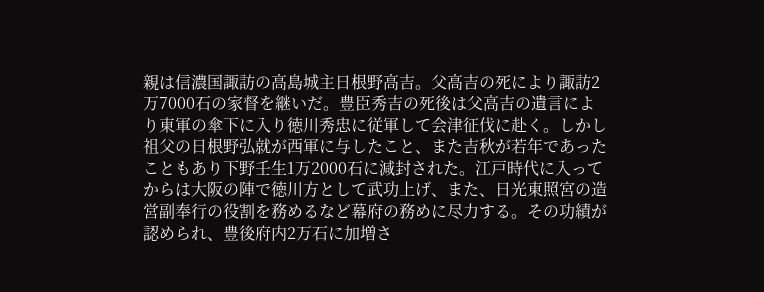親は信濃国諏訪の高島城主日根野高吉。父高吉の死により諏訪2万7000石の家督を継いだ。豊臣秀吉の死後は父高吉の遺言により東軍の傘下に入り徳川秀忠に従軍して会津征伐に赴く。しかし祖父の日根野弘就が西軍に与したこと、また吉秋が若年であったこともあり下野壬生1万2000石に減封された。江戸時代に入ってからは大阪の陣で徳川方として武功上げ、また、日光東照宮の造営副奉行の役割を務めるなど幕府の務めに尽力する。その功績が認められ、豊後府内2万石に加増さ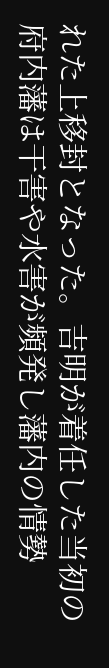れた上移封となった。吉明が着任した当初の府内藩は干害や水害が頻発し藩内の情勢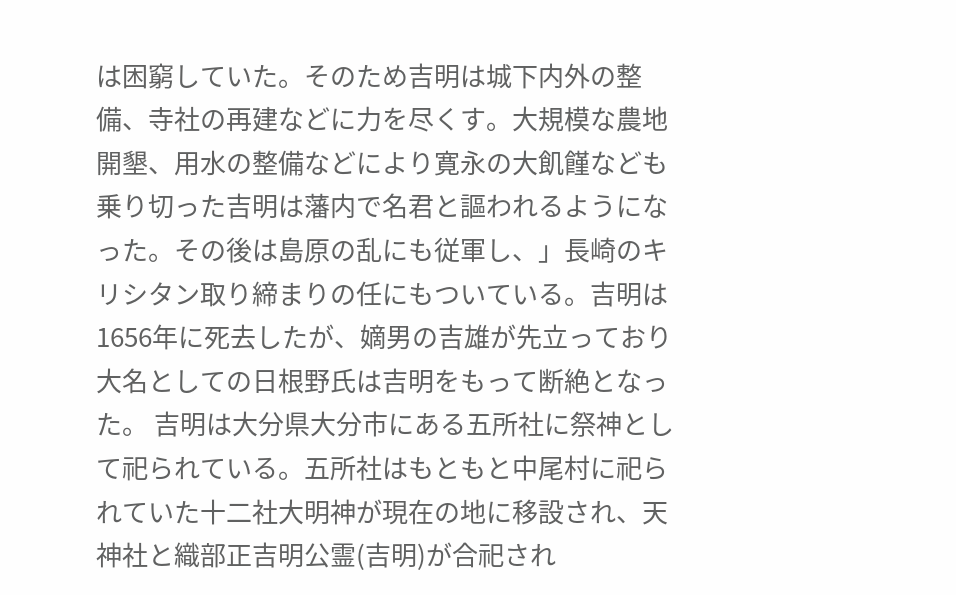は困窮していた。そのため吉明は城下内外の整備、寺社の再建などに力を尽くす。大規模な農地開墾、用水の整備などにより寛永の大飢饉なども乗り切った吉明は藩内で名君と謳われるようになった。その後は島原の乱にも従軍し、」長崎のキリシタン取り締まりの任にもついている。吉明は1656年に死去したが、嫡男の吉雄が先立っており大名としての日根野氏は吉明をもって断絶となった。 吉明は大分県大分市にある五所社に祭神として祀られている。五所社はもともと中尾村に祀られていた十二社大明神が現在の地に移設され、天神社と織部正吉明公霊(吉明)が合祀され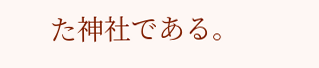た神社である。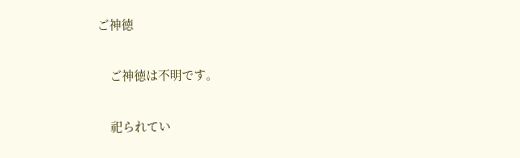ご神徳

    ご神徳は不明です。

    祀られてい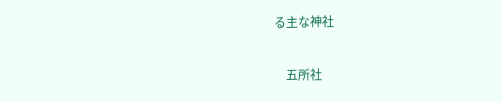る主な神社

    五所社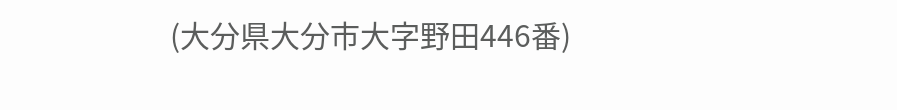(大分県大分市大字野田446番)